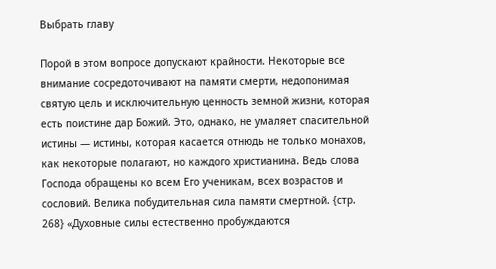Выбрать главу

Порой в этом вопросе допускают крайности. Некоторые все внимание сосредоточивают на памяти смерти, недопонимая святую цель и исключительную ценность земной жизни, которая есть поистине дар Божий. Это, однако, не умаляет спасительной истины — истины, которая касается отнюдь не только монахов, как некоторые полагают, но каждого христианина. Ведь слова Господа обращены ко всем Его ученикам, всех возрастов и сословий. Велика побудительная сила памяти смертной. {стр. 268} «Духовные силы естественно пробуждаются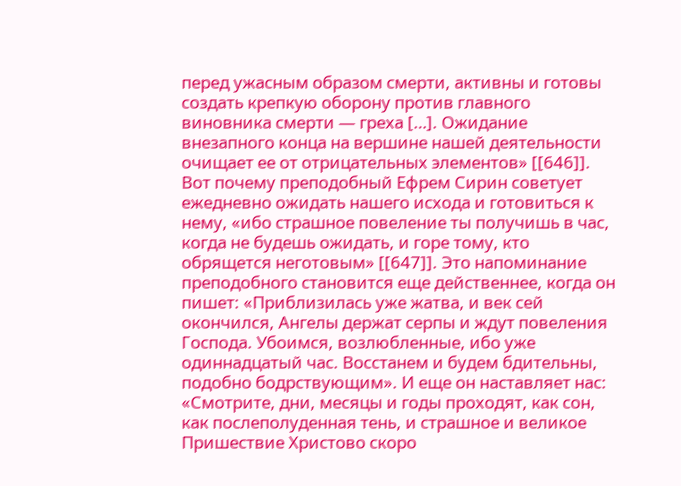перед ужасным образом смерти, активны и готовы создать крепкую оборону против главного виновника смерти — греха […]. Ожидание внезапного конца на вершине нашей деятельности очищает ее от отрицательных элементов» [[646]]. Вот почему преподобный Ефрем Сирин советует ежедневно ожидать нашего исхода и готовиться к нему, «ибо страшное повеление ты получишь в час, когда не будешь ожидать, и горе тому, кто обрящется неготовым» [[647]]. Это напоминание преподобного становится еще действеннее, когда он пишет: «Приблизилась уже жатва, и век сей окончился, Ангелы держат серпы и ждут повеления Господа. Убоимся, возлюбленные, ибо уже одиннадцатый час. Восстанем и будем бдительны, подобно бодрствующим». И еще он наставляет нас: «Смотрите, дни, месяцы и годы проходят, как сон, как послеполуденная тень, и страшное и великое Пришествие Христово скоро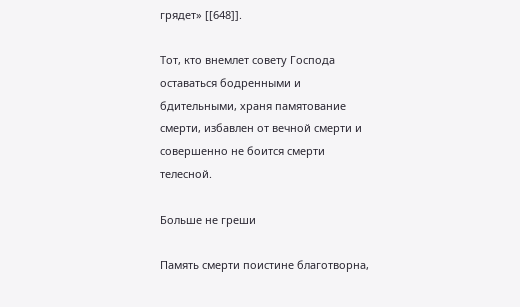грядет» [[648]].

Тот, кто внемлет совету Господа оставаться бодренными и бдительными, храня памятование смерти, избавлен от вечной смерти и совершенно не боится смерти телесной.

Больше не греши

Память смерти поистине благотворна,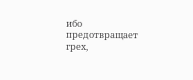ибо предотвращает грех,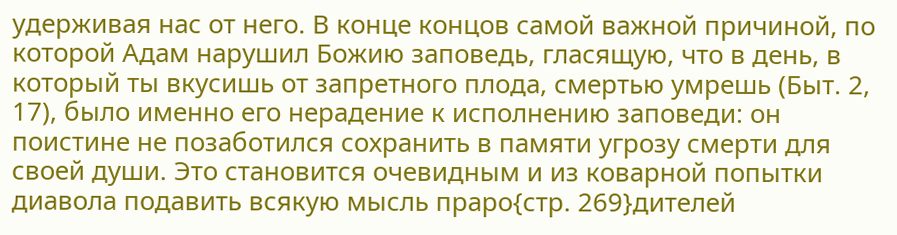удерживая нас от него. В конце концов самой важной причиной, по которой Адам нарушил Божию заповедь, гласящую, что в день, в который ты вкусишь от запретного плода, смертью умрешь (Быт. 2, 17), было именно его нерадение к исполнению заповеди: он поистине не позаботился сохранить в памяти угрозу смерти для своей души. Это становится очевидным и из коварной попытки диавола подавить всякую мысль праро{стр. 269}дителей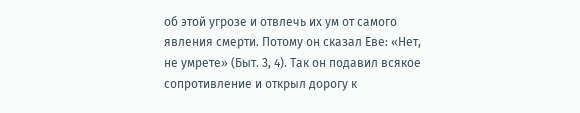об этой угрозе и отвлечь их ум от самого явления смерти. Потому он сказал Еве: «Нет, не умрете» (Быт. 3, 4). Так он подавил всякое сопротивление и открыл дорогу к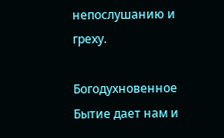непослушанию и греху.

Богодухновенное Бытие дает нам и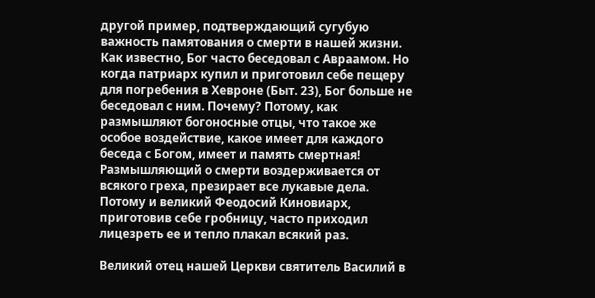другой пример, подтверждающий сугубую важность памятования о смерти в нашей жизни. Как известно, Бог часто беседовал с Авраамом. Но когда патриарх купил и приготовил себе пещеру для погребения в Хевроне (Быт. 23), Бог больше не беседовал с ним. Почему? Потому, как размышляют богоносные отцы, что такое же особое воздействие, какое имеет для каждого беседа с Богом, имеет и память смертная! Размышляющий о смерти воздерживается от всякого греха, презирает все лукавые дела. Потому и великий Феодосий Киновиарх, приготовив себе гробницу, часто приходил лицезреть ее и тепло плакал всякий раз.

Великий отец нашей Церкви святитель Василий в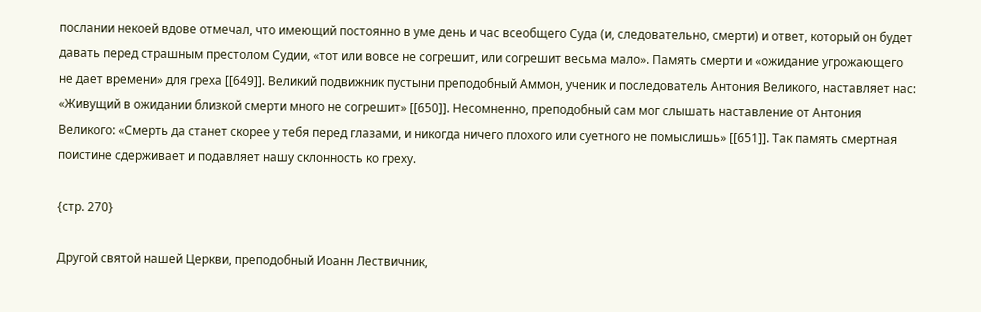послании некоей вдове отмечал, что имеющий постоянно в уме день и час всеобщего Суда (и, следовательно, смерти) и ответ, который он будет давать перед страшным престолом Судии, «тот или вовсе не согрешит, или согрешит весьма мало». Память смерти и «ожидание угрожающего не дает времени» для греха [[649]]. Великий подвижник пустыни преподобный Аммон, ученик и последователь Антония Великого, наставляет нас: «Живущий в ожидании близкой смерти много не согрешит» [[650]]. Несомненно, преподобный сам мог слышать наставление от Антония Великого: «Смерть да станет скорее у тебя перед глазами, и никогда ничего плохого или суетного не помыслишь» [[651]]. Так память смертная поистине сдерживает и подавляет нашу склонность ко греху.

{стр. 270}

Другой святой нашей Церкви, преподобный Иоанн Лествичник,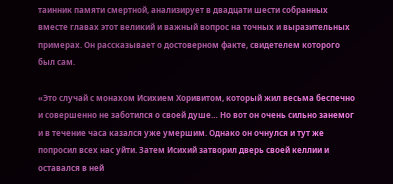таинник памяти смертной, анализирует в двадцати шести собранных вместе главах этот великий и важный вопрос на точных и выразительных примерах. Он рассказывает о достоверном факте, свидетелем которого был сам.

«Это случай с монахом Исихием Хоривитом, который жил весьма беспечно и совершенно не заботился о своей душе… Но вот он очень сильно занемог и в течение часа казался уже умершим. Однако он очнулся и тут же попросил всех нас уйти. Затем Исихий затворил дверь своей келлии и оставался в ней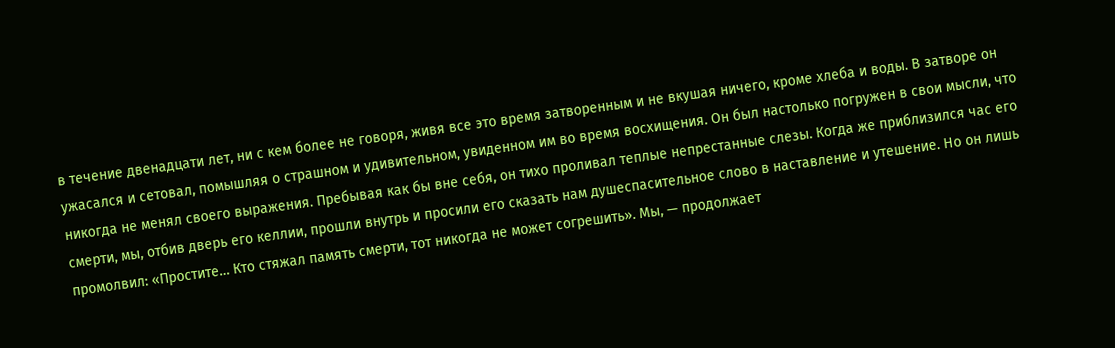в течение двенадцати лет, ни с кем более не говоря, живя все это время затворенным и не вкушая ничего, кроме хлеба и воды. В затворе он ужасался и сетовал, помышляя о страшном и удивительном, увиденном им во время восхищения. Он был настолько погружен в свои мысли, что никогда не менял своего выражения. Пребывая как бы вне себя, он тихо проливал теплые непрестанные слезы. Когда же приблизился час его смерти, мы, отбив дверь его келлии, прошли внутрь и просили его сказать нам душеспасительное слово в наставление и утешение. Но он лишь промолвил: «Простите… Кто стяжал память смерти, тот никогда не может согрешить». Мы, — продолжает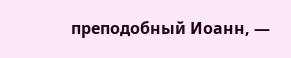преподобный Иоанн, —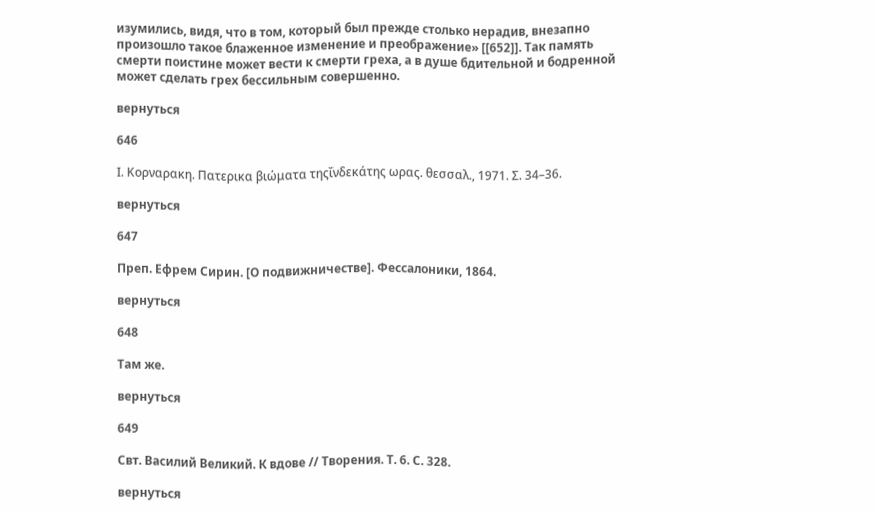изумились, видя, что в том, который был прежде столько нерадив, внезапно произошло такое блаженное изменение и преображение» [[652]]. Так память смерти поистине может вести к смерти греха, а в душе бдительной и бодренной может сделать грех бессильным совершенно.

вернуться

646

Ι. Κορναρακη. Πατερικα βιώματα τηςΐνδεκάτης ωρας. θεσσαλ., 1971. Σ. 34–36.

вернуться

647

Преп. Ефрем Сирин. [О подвижничестве]. Фессалоники, 1864.

вернуться

648

Tам же.

вернуться

649

Свт. Василий Великий. К вдове // Творения. Т. 6. С. 328.

вернуться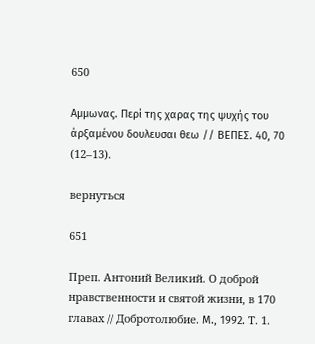650

Αμμωνας. Περί της χαρας της ψυχής του άρξαμένου δουλευσαι θεω // ΒΕΠΕΣ. 40, 70 (12–13).

вернуться

651

Преп. Антоний Великий. О доброй нравственности и святой жизни, в 170 главах // Добротолюбие. Μ., 1992. Т. 1.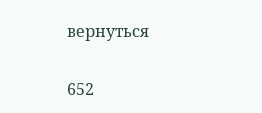вернуться

652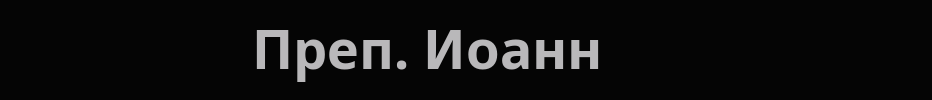Преп. Иоанн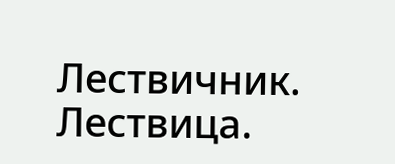Лествичник. Лествица.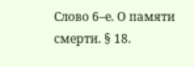Слово 6–е. О памяти смерти. § 18.